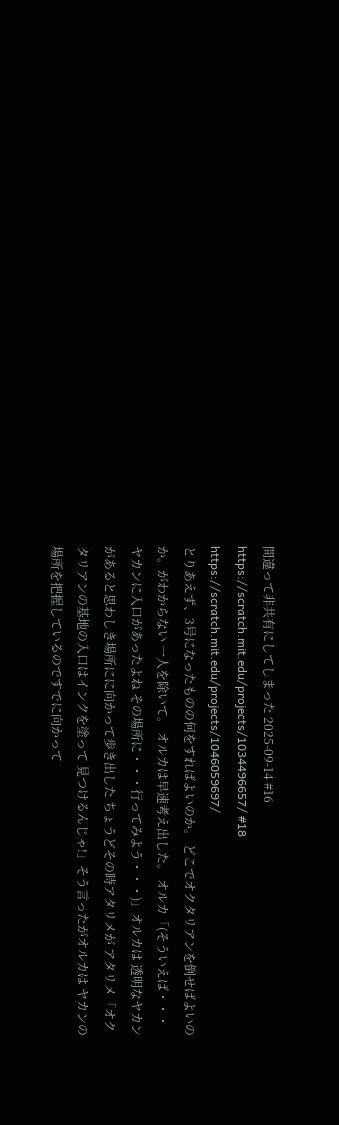間違って非共有にしてしまった 2025-09-14 #16 https://scratch.mit.edu/projects/1034496657/ #18 https://scratch.mit.edu/projects/1046059697/
とりあえず、3号になったものの何をすればよいのか。 どこでオクタリアンを倒せばよいのか。がわからない 一人を除いて。 オルカは早速考え出した。 オルカ「(そういえば・・・ヤカンに入口があったよね その場所に・・・行ってみよう・・・)」オルカは 透明なヤカンがあると思わしき場所にに向かって歩き出した ちょうどその時アタリメが アタリメ「オクタリアンの基地の入口はインクを塗って 見つけるんじゃ!」そう言ったがオルカは ヤカンの場所を把握しているのですでに向かって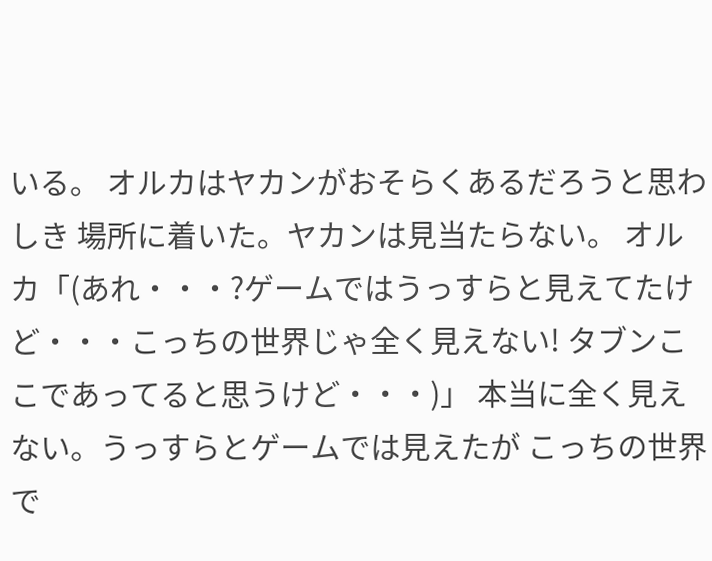いる。 オルカはヤカンがおそらくあるだろうと思わしき 場所に着いた。ヤカンは見当たらない。 オルカ「(あれ・・・?ゲームではうっすらと見えてたけど・・・こっちの世界じゃ全く見えない! タブンここであってると思うけど・・・)」 本当に全く見えない。うっすらとゲームでは見えたが こっちの世界で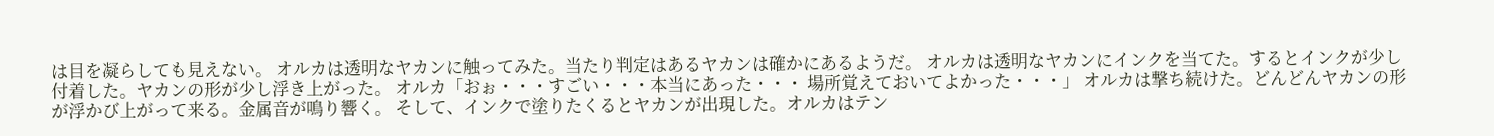は目を凝らしても見えない。 オルカは透明なヤカンに触ってみた。当たり判定はあるヤカンは確かにあるようだ。 オルカは透明なヤカンにインクを当てた。するとインクが少し付着した。ヤカンの形が少し浮き上がった。 オルカ「おぉ・・・すごい・・・本当にあった・・・ 場所覚えておいてよかった・・・」 オルカは撃ち続けた。どんどんヤカンの形が浮かび上がって来る。金属音が鳴り響く。 そして、インクで塗りたくるとヤカンが出現した。オルカはテン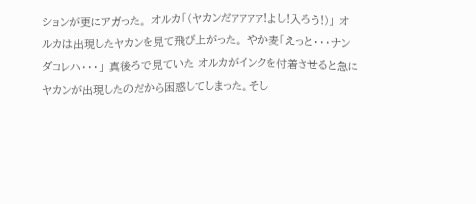ションが更にアガった。 オルカ「(ヤカンだァァァァ!よし!入ろう!)」 オルカは出現したヤカンを見て飛び上がった。 やか麦「えっと・・・ナンダコレハ・・・」 真後ろで見ていた オルカがインクを付着させると急にヤカンが出現したのだから困惑してしまった。そし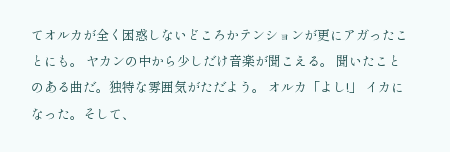てオルカが全く困惑しないどころかテンションが更にアガったことにも。 ヤカンの中から少しだけ音楽が聞こえる。 聞いたことのある曲だ。独特な雰囲気がただよう。 オルカ「よし!」 イカになった。そして、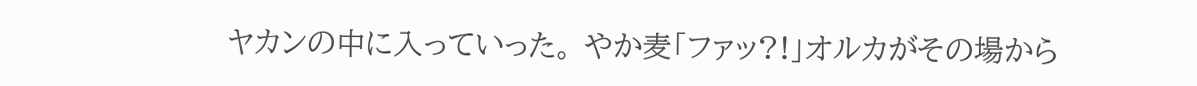ヤカンの中に入っていった。 やか麦「ファッ?!」オルカがその場から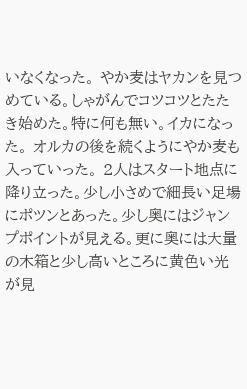いなくなった。 やか麦はヤカンを見つめている。しゃがんでコツコツとたたき始めた。特に何も無い。イカになった。 オルカの後を続くようにやか麦も入っていった。 2人はスタート地点に降り立った。少し小さめで細長い足場にポツンとあった。少し奥にはジャンプポイントが見える。更に奥には大量の木箱と少し高いところに黄色い光が見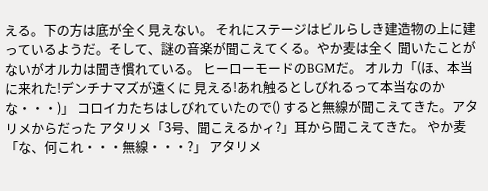える。下の方は底が全く見えない。 それにステージはビルらしき建造物の上に建っているようだ。そして、謎の音楽が聞こえてくる。やか麦は全く 聞いたことがないがオルカは聞き慣れている。 ヒーローモードのBGMだ。 オルカ「(ほ、本当に来れた!デンチナマズが遠くに 見える!あれ触るとしびれるって本当なのかな・・・)」 コロイカたちはしびれていたので() すると無線が聞こえてきた。アタリメからだった アタリメ「3号、聞こえるかィ?」耳から聞こえてきた。 やか麦「な、何これ・・・無線・・・?」 アタリメ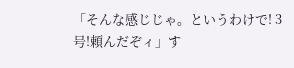「そんな感じじゃ。というわけで! 3号!頼んだぞィ」す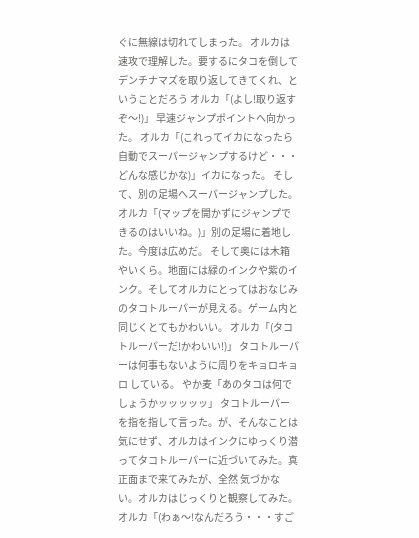ぐに無線は切れてしまった。 オルカは速攻で理解した。要するにタコを倒して デンチナマズを取り返してきてくれ、ということだろう オルカ「(よし!取り返すぞ〜!)」 早速ジャンプポイントへ向かった。 オルカ「(これってイカになったら自動でスーパージャンプするけど・・・どんな感じかな)」イカになった。 そして、別の足場へスーパージャンプした。 オルカ「(マップを開かずにジャンプできるのはいいね。)」別の足場に着地した。今度は広めだ。 そして奥には木箱やいくら。地面には緑のインクや紫のインク。そしてオルカにとってはおなじみのタコトルーパーが見える。ゲーム内と同じくとてもかわいい。 オルカ「(タコトルーパーだ!かわいい!)」 タコトルーパーは何事もないように周りをキョロキョロ している。 やか麦「あのタコは何でしょうかッッッッッ」 タコトルーパーを指を指して言った。が、そんなことは 気にせず、オルカはインクにゆっくり潜ってタコトルーパーに近づいてみた。真正面まで来てみたが、全然 気づかない。オルカはじっくりと観察してみた。 オルカ「(わぁ〜!なんだろう・・・すご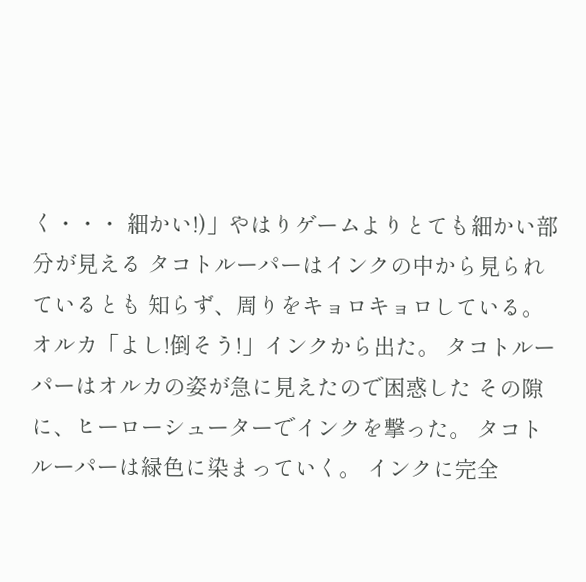く・・・ 細かい!)」やはりゲームよりとても細かい部分が見える タコトルーパーはインクの中から見られているとも 知らず、周りをキョロキョロしている。 オルカ「よし!倒そう!」インクから出た。 タコトルーパーはオルカの姿が急に見えたので困惑した その隙に、ヒーローシューターでインクを撃った。 タコトルーパーは緑色に染まっていく。 インクに完全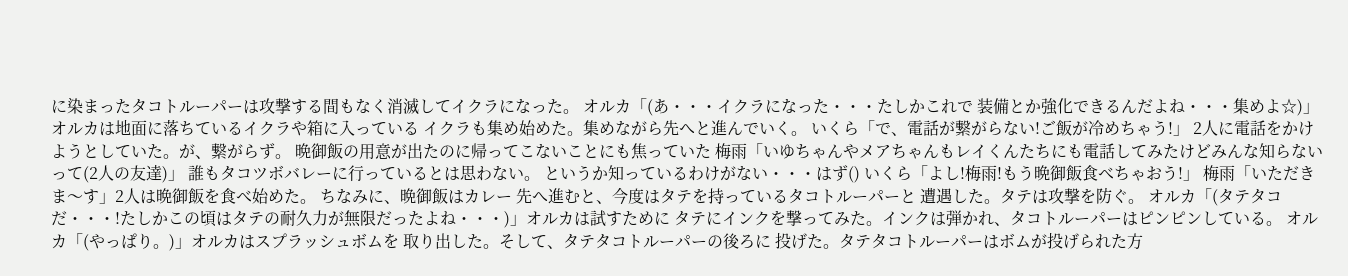に染まったタコトルーパーは攻撃する間もなく消滅してイクラになった。 オルカ「(あ・・・イクラになった・・・たしかこれで 装備とか強化できるんだよね・・・集めよ☆)」 オルカは地面に落ちているイクラや箱に入っている イクラも集め始めた。集めながら先へと進んでいく。 いくら「で、電話が繋がらない!ご飯が冷めちゃう!」 2人に電話をかけようとしていた。が、繋がらず。 晩御飯の用意が出たのに帰ってこないことにも焦っていた 梅雨「いゆちゃんやメアちゃんもレイくんたちにも電話してみたけどみんな知らないって(2人の友達)」 誰もタコツボバレーに行っているとは思わない。 というか知っているわけがない・・・はず() いくら「よし!梅雨!もう晩御飯食べちゃおう!」 梅雨「いただきま〜す」2人は晩御飯を食べ始めた。 ちなみに、晩御飯はカレー 先へ進むと、今度はタテを持っているタコトルーパーと 遭遇した。タテは攻撃を防ぐ。 オルカ「(タテタコだ・・・!たしかこの頃はタテの耐久力が無限だったよね・・・)」オルカは試すために タテにインクを撃ってみた。インクは弾かれ、タコトルーパーはピンピンしている。 オルカ「(やっぱり。)」オルカはスプラッシュボムを 取り出した。そして、タテタコトルーパーの後ろに 投げた。タテタコトルーパーはボムが投げられた方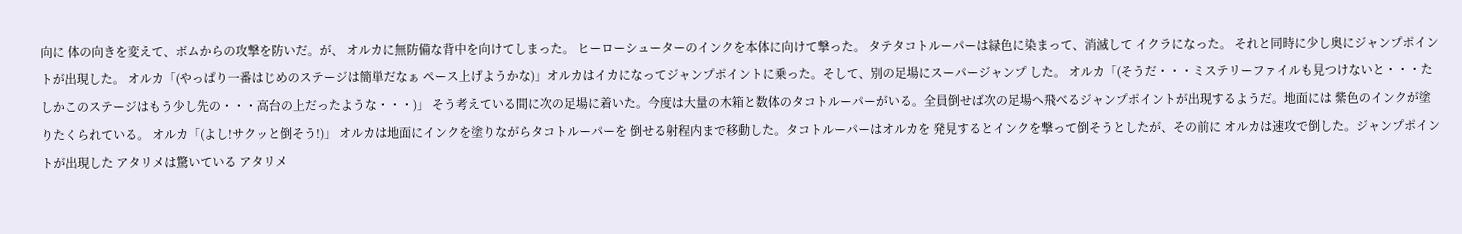向に 体の向きを変えて、ボムからの攻撃を防いだ。が、 オルカに無防備な背中を向けてしまった。 ヒーローシューターのインクを本体に向けて撃った。 タテタコトルーパーは緑色に染まって、消滅して イクラになった。 それと同時に少し奥にジャンプポイントが出現した。 オルカ「(やっぱり一番はじめのステージは簡単だなぁ ペース上げようかな)」オルカはイカになってジャンプポイントに乗った。そして、別の足場にスーパージャンプ した。 オルカ「(そうだ・・・ミステリーファイルも見つけないと・・・たしかこのステージはもう少し先の・・・高台の上だったような・・・)」 そう考えている間に次の足場に着いた。今度は大量の木箱と数体のタコトルーパーがいる。全員倒せば次の足場へ飛べるジャンプポイントが出現するようだ。地面には 紫色のインクが塗りたくられている。 オルカ「(よし!サクッと倒そう!)」 オルカは地面にインクを塗りながらタコトルーパーを 倒せる射程内まで移動した。タコトルーパーはオルカを 発見するとインクを撃って倒そうとしたが、その前に オルカは速攻で倒した。ジャンプポイントが出現した アタリメは驚いている アタリメ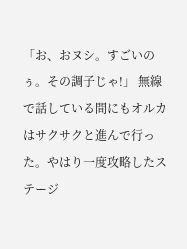「お、おヌシ。すごいのぅ。その調子じゃ!」 無線で話している間にもオルカはサクサクと進んで行った。やはり一度攻略したステージ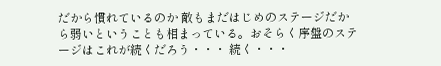だから慣れているのか 敵もまだはじめのステージだから弱いということも相まっている。おそらく序盤のステージはこれが続くだろう・・・ 続く・・・